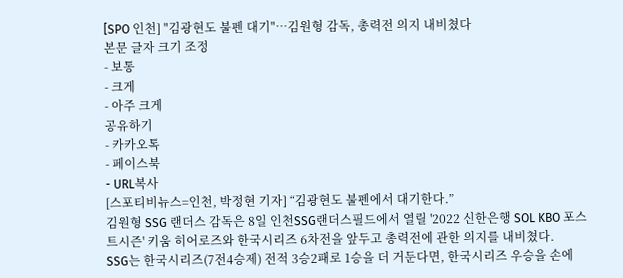[SPO 인천] "김광현도 불펜 대기"…김원형 감독, 총력전 의지 내비쳤다
본문 글자 크기 조정
- 보통
- 크게
- 아주 크게
공유하기
- 카카오톡
- 페이스북
- URL복사
[스포티비뉴스=인천, 박정현 기자] “김광현도 불펜에서 대기한다.”
김원형 SSG 랜더스 감독은 8일 인천SSG랜더스필드에서 열릴 '2022 신한은행 SOL KBO 포스트시즌' 키움 히어로즈와 한국시리즈 6차전을 앞두고 총력전에 관한 의지를 내비쳤다.
SSG는 한국시리즈(7전4승제) 전적 3승2패로 1승을 더 거둔다면, 한국시리즈 우승을 손에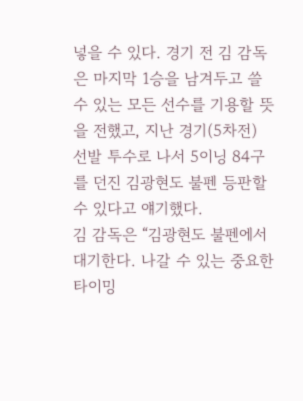넣을 수 있다. 경기 전 김 감독은 마지막 1승을 남겨두고 쓸 수 있는 모든 선수를 기용할 뜻을 전했고, 지난 경기(5차전) 선발 투수로 나서 5이닝 84구를 던진 김광현도 불펜 등판할 수 있다고 얘기했다.
김 감독은 “김광현도 불펜에서 대기한다. 나갈 수 있는 중요한 타이밍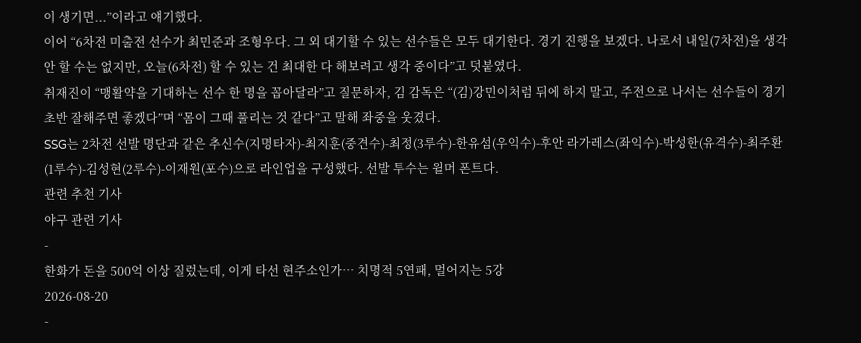이 생기면...”이라고 얘기했다.
이어 “6차전 미출전 선수가 최민준과 조형우다. 그 외 대기할 수 있는 선수들은 모두 대기한다. 경기 진행을 보겠다. 나로서 내일(7차전)을 생각 안 할 수는 없지만, 오늘(6차전) 할 수 있는 건 최대한 다 해보려고 생각 중이다”고 덧붙였다.
취재진이 “맹활약을 기대하는 선수 한 명을 꼽아달라”고 질문하자, 김 감독은 “(김)강민이처럼 뒤에 하지 말고, 주전으로 나서는 선수들이 경기 초반 잘해주면 좋겠다”며 “몸이 그때 풀리는 것 같다”고 말해 좌중을 웃겼다.
SSG는 2차전 선발 명단과 같은 추신수(지명타자)-최지훈(중견수)-최정(3루수)-한유섬(우익수)-후안 라가레스(좌익수)-박성한(유격수)-최주환(1루수)-김성현(2루수)-이재원(포수)으로 라인업을 구성했다. 선발 투수는 윌머 폰트다.
관련 추천 기사
야구 관련 기사
-
한화가 돈을 500억 이상 질렀는데, 이게 타선 현주소인가… 치명적 5연패, 멀어지는 5강
2026-08-20
-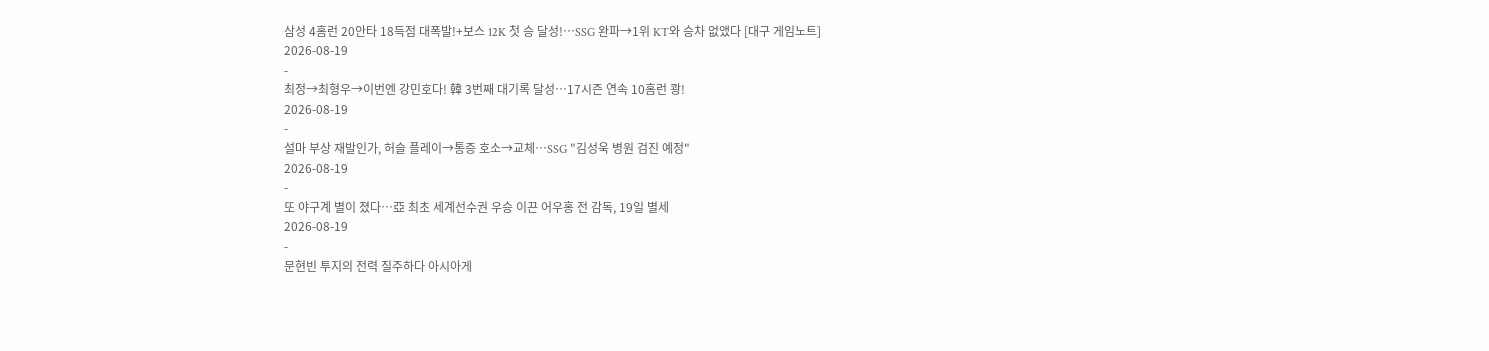삼성 4홈런 20안타 18득점 대폭발!+보스 12K 첫 승 달성!…SSG 완파→1위 KT와 승차 없앴다 [대구 게임노트]
2026-08-19
-
최정→최형우→이번엔 강민호다! 韓 3번째 대기록 달성…17시즌 연속 10홈런 쾅!
2026-08-19
-
설마 부상 재발인가, 허슬 플레이→통증 호소→교체…SSG "김성욱 병원 검진 예정"
2026-08-19
-
또 야구계 별이 졌다…亞 최초 세계선수권 우승 이끈 어우홍 전 감독, 19일 별세
2026-08-19
-
문현빈 투지의 전력 질주하다 아시아게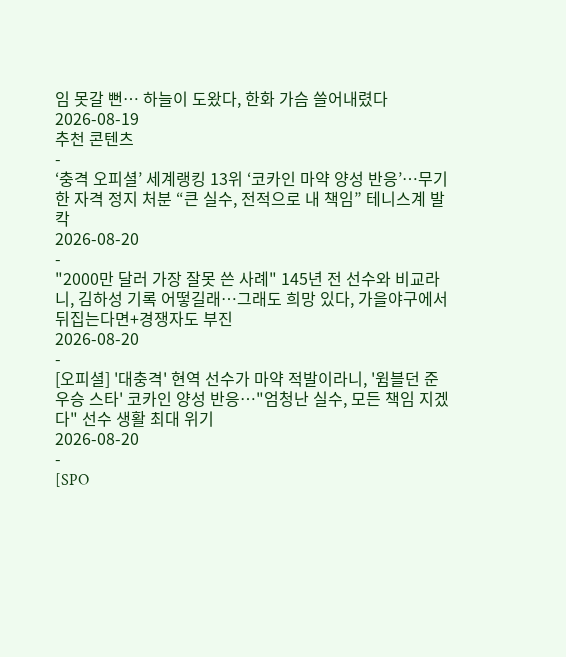임 못갈 뻔… 하늘이 도왔다, 한화 가슴 쓸어내렸다
2026-08-19
추천 콘텐츠
-
‘충격 오피셜’ 세계랭킹 13위 ‘코카인 마약 양성 반응’…무기한 자격 정지 처분 “큰 실수, 전적으로 내 책임” 테니스계 발칵
2026-08-20
-
"2000만 달러 가장 잘못 쓴 사례" 145년 전 선수와 비교라니, 김하성 기록 어떻길래…그래도 희망 있다, 가을야구에서 뒤집는다면+경쟁자도 부진
2026-08-20
-
[오피셜] '대충격' 현역 선수가 마약 적발이라니, '윔블던 준우승 스타' 코카인 양성 반응…"엄청난 실수, 모든 책임 지겠다" 선수 생활 최대 위기
2026-08-20
-
[SPO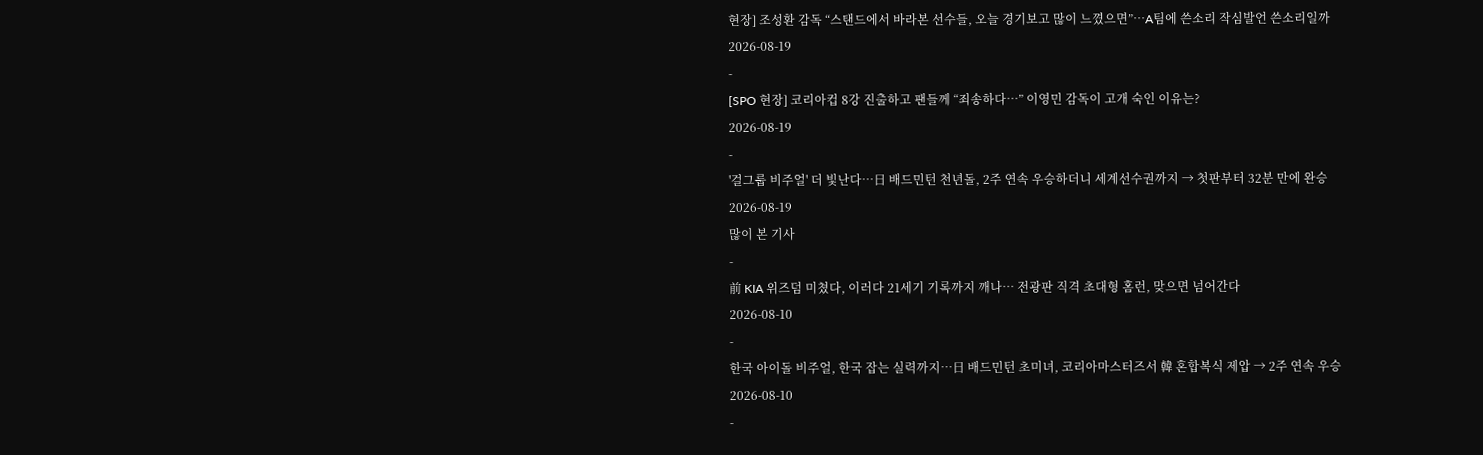현장] 조성환 감독 “스탠드에서 바라본 선수들, 오늘 경기보고 많이 느꼈으면”…A팀에 쓴소리 작심발언 쓴소리일까
2026-08-19
-
[SPO 현장] 코리아컵 8강 진출하고 팬들께 “죄송하다…” 이영민 감독이 고개 숙인 이유는?
2026-08-19
-
'걸그룹 비주얼' 더 빛난다…日 배드민턴 천년돌, 2주 연속 우승하더니 세계선수권까지 → 첫판부터 32분 만에 완승
2026-08-19
많이 본 기사
-
前 KIA 위즈덤 미쳤다, 이러다 21세기 기록까지 깨나… 전광판 직격 초대형 홈런, 맞으면 넘어간다
2026-08-10
-
한국 아이돌 비주얼, 한국 잡는 실력까지…日 배드민턴 초미녀, 코리아마스터즈서 韓 혼합복식 제압 → 2주 연속 우승
2026-08-10
-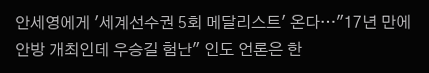안세영에게 '세계선수권 5회 메달리스트' 온다…"17년 만에 안방 개최인데 우승길 험난" 인도 언론은 한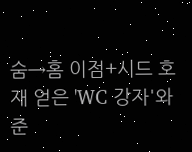숨→홈 이점+시드 호재 얻은 'WC 강자'와 준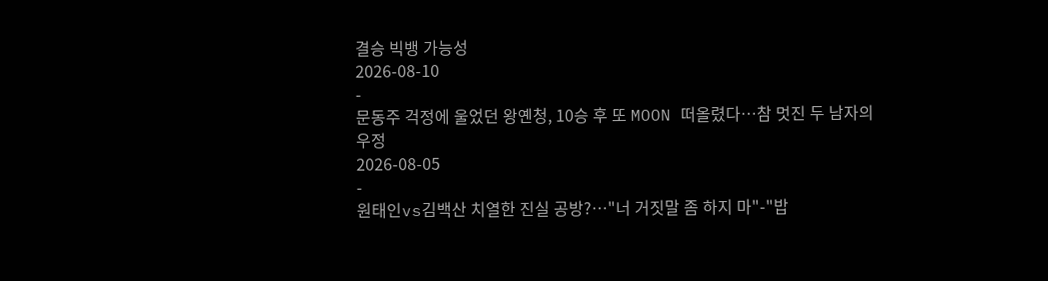결승 빅뱅 가능성
2026-08-10
-
문동주 걱정에 울었던 왕옌청, 10승 후 또 MOON 떠올렸다…참 멋진 두 남자의 우정
2026-08-05
-
원태인vs김백산 치열한 진실 공방?…"너 거짓말 좀 하지 마"-"밥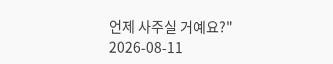언제 사주실 거예요?"
2026-08-11